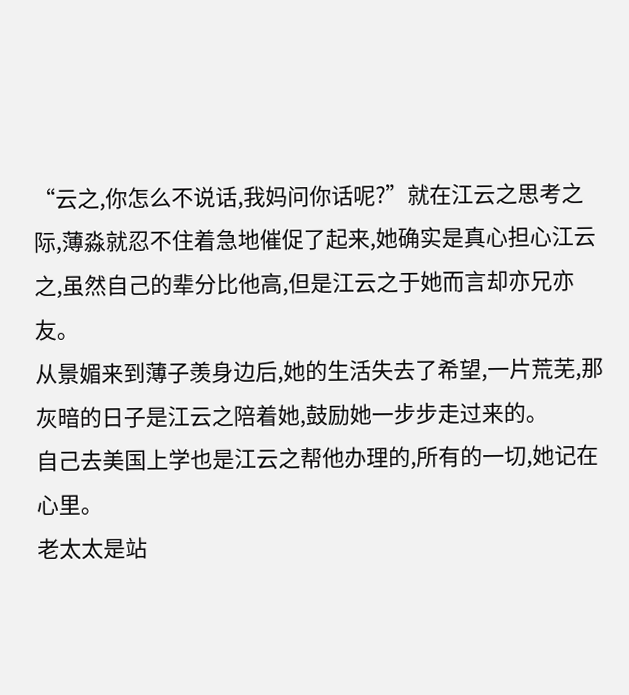“云之,你怎么不说话,我妈问你话呢?”就在江云之思考之际,薄淼就忍不住着急地催促了起来,她确实是真心担心江云之,虽然自己的辈分比他高,但是江云之于她而言却亦兄亦友。
从景媚来到薄子羡身边后,她的生活失去了希望,一片荒芜,那灰暗的日子是江云之陪着她,鼓励她一步步走过来的。
自己去美国上学也是江云之帮他办理的,所有的一切,她记在心里。
老太太是站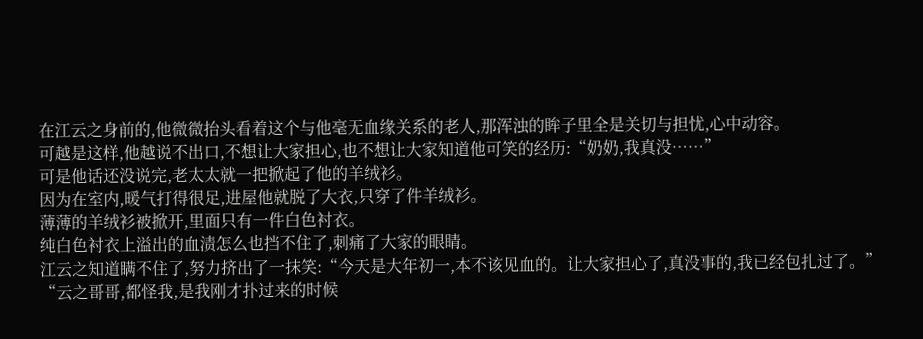在江云之身前的,他微微抬头看着这个与他毫无血缘关系的老人,那浑浊的眸子里全是关切与担忧,心中动容。
可越是这样,他越说不出口,不想让大家担心,也不想让大家知道他可笑的经历:“奶奶,我真没……”
可是他话还没说完,老太太就一把掀起了他的羊绒衫。
因为在室内,暖气打得很足,进屋他就脱了大衣,只穿了件羊绒衫。
薄薄的羊绒衫被掀开,里面只有一件白色衬衣。
纯白色衬衣上溢出的血渍怎么也挡不住了,刺痛了大家的眼睛。
江云之知道瞒不住了,努力挤出了一抹笑:“今天是大年初一,本不该见血的。让大家担心了,真没事的,我已经包扎过了。”
“云之哥哥,都怪我,是我刚才扑过来的时候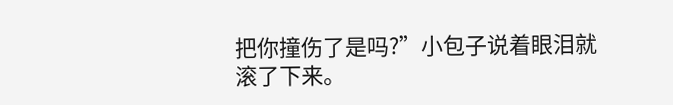把你撞伤了是吗?”小包子说着眼泪就滚了下来。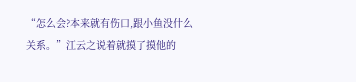“怎么会?本来就有伤口,跟小鱼没什么关系。”江云之说着就摸了摸他的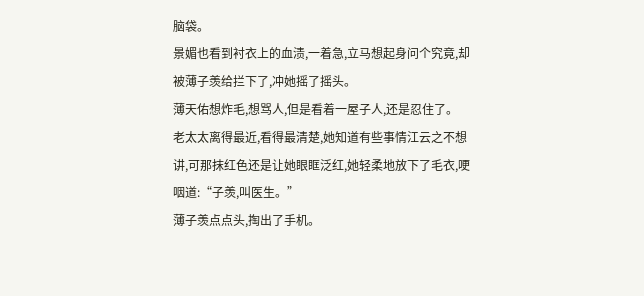脑袋。
景媚也看到衬衣上的血渍,一着急,立马想起身问个究竟,却被薄子羡给拦下了,冲她摇了摇头。
薄天佑想炸毛,想骂人,但是看着一屋子人,还是忍住了。
老太太离得最近,看得最清楚,她知道有些事情江云之不想讲,可那抹红色还是让她眼眶泛红,她轻柔地放下了毛衣,哽咽道:“子羡,叫医生。”
薄子羡点点头,掏出了手机。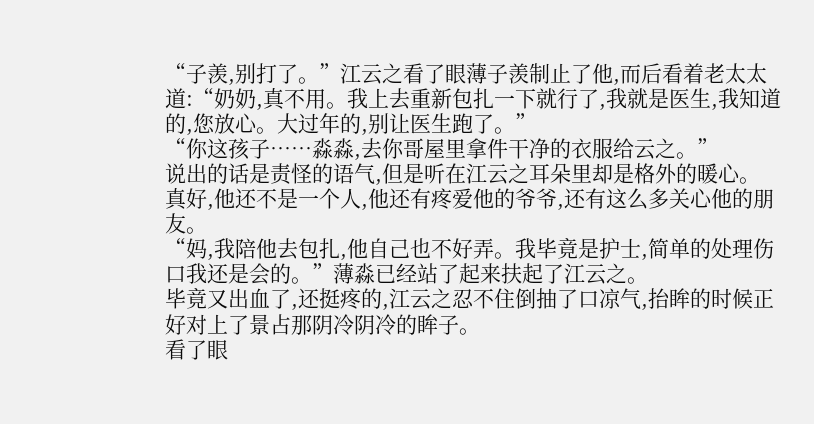“子羡,别打了。”江云之看了眼薄子羡制止了他,而后看着老太太道:“奶奶,真不用。我上去重新包扎一下就行了,我就是医生,我知道的,您放心。大过年的,别让医生跑了。”
“你这孩子……淼淼,去你哥屋里拿件干净的衣服给云之。”
说出的话是责怪的语气,但是听在江云之耳朵里却是格外的暖心。
真好,他还不是一个人,他还有疼爱他的爷爷,还有这么多关心他的朋友。
“妈,我陪他去包扎,他自己也不好弄。我毕竟是护士,简单的处理伤口我还是会的。”薄淼已经站了起来扶起了江云之。
毕竟又出血了,还挺疼的,江云之忍不住倒抽了口凉气,抬眸的时候正好对上了景占那阴冷阴冷的眸子。
看了眼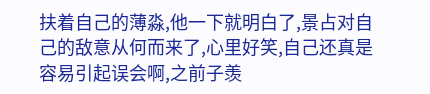扶着自己的薄淼,他一下就明白了,景占对自己的敌意从何而来了,心里好笑,自己还真是容易引起误会啊,之前子羡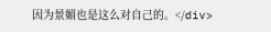因为景媚也是这么对自己的。</div>